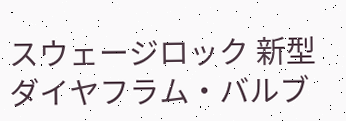スウェージロック 新型ダイヤフラム・バルブ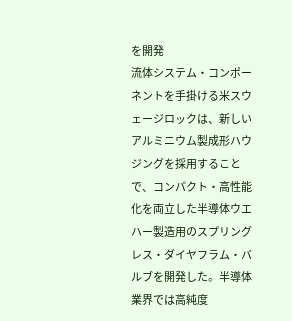を開発
流体システム・コンポーネントを手掛ける米スウェージロックは、新しいアルミニウム製成形ハウジングを採用することで、コンパクト・高性能化を両立した半導体ウエハー製造用のスプリングレス・ダイヤフラム・バルブを開発した。半導体業界では高純度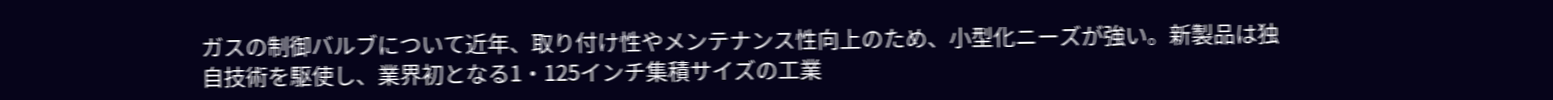ガスの制御バルブについて近年、取り付け性やメンテナンス性向上のため、小型化ニーズが強い。新製品は独自技術を駆使し、業界初となる1・125インチ集積サイズの工業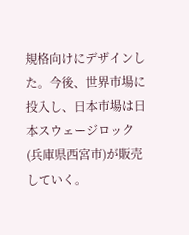規格向けにデザインした。今後、世界市場に投入し、日本市場は日本スウェージロック(兵庫県西宮市)が販売していく。